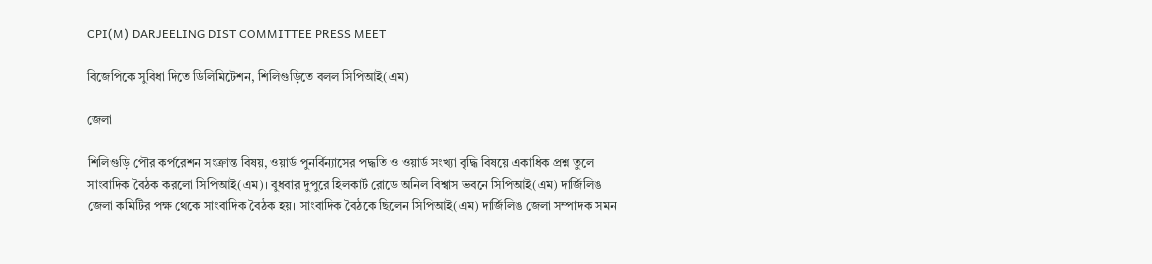CPI(M) DARJEELING DIST COMMITTEE PRESS MEET

বিজেপিকে সুবিধা দিতে ডিলিমিটেশন, শিলিগুড়িতে বলল সিপিআই(এম)

জেলা

শিলিগুড়ি পৌর কর্পরেশন সংক্রান্ত বিষয়, ওয়ার্ড পুনর্বিন্যাসের পদ্ধতি ও ওয়ার্ড সংখ্যা বৃদ্ধি বিষয়ে একাধিক প্রশ্ন তুলে সাংবাদিক বৈঠক করলো সিপিআই(এম)। বুধবার দুপুরে হিলকার্ট রোডে অনিল বিশ্বাস ভবনে সিপিআই(এম) দার্জিলিঙ জেলা কমিটির পক্ষ থেকে সাংবাদিক বৈঠক হয়। সাংবাদিক বৈঠকে ছিলেন সিপিআই(এম) দার্জিলিঙ জেলা সম্পাদক সমন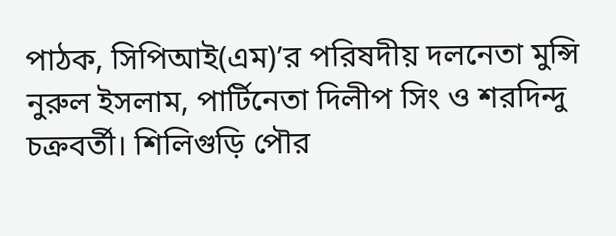পাঠক, সিপিআই(এম)’র পরিষদীয় দলনেতা মুন্সি নুরুল ইসলাম, পার্টিনেতা দিলীপ সিং ও শরদিন্দু চক্রবর্তী। শিলিগুড়ি পৌর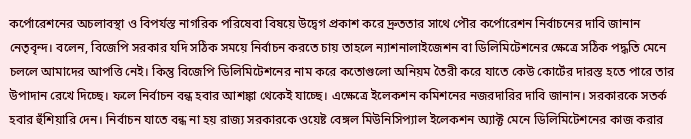কর্পোরেশনের অচলাবস্থা ও বিপর্যস্ত নাগরিক পরিষেবা বিষয়ে উদ্বেগ প্রকাশ করে দ্রুততার সাথে পৌর কর্পোরেশন নির্বাচনের দাবি জানান নেতৃবৃন্দ। বলেন, বিজেপি সরকার যদি সঠিক সময়ে নির্বাচন করতে চায় তাহলে ন্যাশনালাইজেশন বা ডিলিমিটেশনের ক্ষেত্রে সঠিক পদ্ধতি মেনে চললে আমাদের আপত্তি নেই। কিন্তু বিজেপি ডিলিমিটেশনের নাম করে কতোগুলো অনিয়ম তৈরী করে যাতে কেউ কোর্টের দারস্ত হতে পারে তার উপাদান রেখে দিচ্ছে। ফলে নির্বাচন বন্ধ হবার আশঙ্কা থেকেই যাচ্ছে। এক্ষেত্রে ইলেকশন কমিশনের নজরদারির দাবি জানান। সরকারকে সতর্ক হবার হুঁশিয়ারি দেন। নির্বাচন যাতে বন্ধ না হয় রাজ্য সরকারকে ওয়েষ্ট বেঙ্গল মিউনিসিপ্যাল ইলেকশন অ্যাক্ট মেনে ডিলিমিটেশনের কাজ করার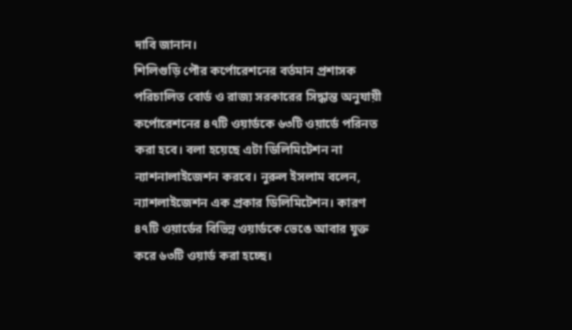দাবি জানান।
শিলিগুড়ি পৌর কর্পোরেশনের বর্তমান প্রশাসক পরিচালিত বোর্ড ও রাজ্য সরকারের সিদ্ধান্ত অনুযায়ী কর্পোরেশনের ৪৭টি ওয়ার্ডকে ৬৩টি ওয়ার্ডে পরিনত করা হবে। বলা হয়েছে এটা ডিলিমিটেশন না ন্যাশনালাইজেশন করবে। নুরুল ইসলাম বলেন, ন্যাশলাইজেশন এক প্রকার ডিলিমিটেশন। কারণ ৪৭টি ওয়ার্ডের বিভিন্ন ওয়ার্ডকে ভেঙে আবার যুক্ত করে ৬৩টি ওয়ার্ড করা হচ্ছে।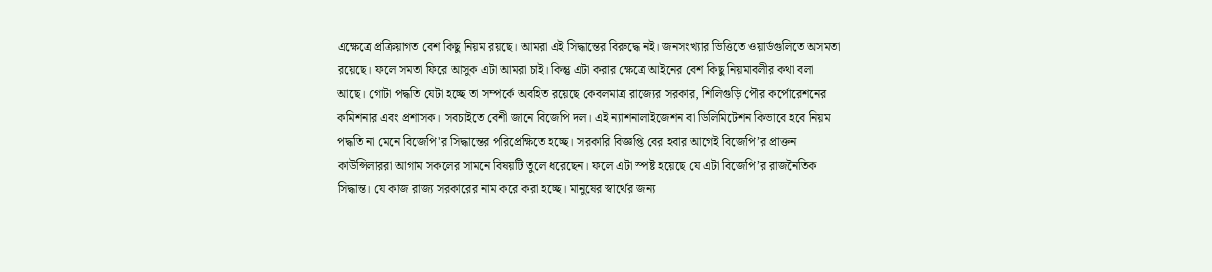এক্ষেত্রে প্রক্রিয়াগত বেশ কিছু নিয়ম রয়ছে। আমরা এই সিদ্ধান্তের বিরুদ্ধে নই। জনসংখ্যার ভিত্তিতে ওয়ার্ডগুলিতে অসমতা রয়েছে। ফলে সমতা ফিরে আসুক এটা আমরা চাই। কিন্তু এটা করার ক্ষেত্রে আইনের বেশ কিছু নিয়মাবলীর কথা বলা আছে। গোটা পদ্ধতি যেটা হচ্ছে তা সম্পর্কে অবহিত রয়েছে কেবলমাত্র রাজ্যের সরকার, শিলিগুড়ি পৌর কর্পোরেশনের কমিশনার এবং প্রশাসক। সবচাইতে বেশী জানে বিজেপি দল। এই ন্যাশনালাইজেশন বা ডিলিমিটেশন কিভাবে হবে নিয়ম পদ্ধতি না মেনে বিজেপি'র সিদ্ধান্তের পরিপ্রেক্ষিতে হচ্ছে। সরকারি বিজ্ঞপ্তি বের হবার আগেই বিজেপি’র প্রাক্তন কাউন্সিলাররা আগাম সকলের সামনে বিষয়টি তুলে ধরেছেন। ফলে এটা স্পষ্ট হয়েছে যে এটা বিজেপি’র রাজনৈতিক সিদ্ধান্ত। যে কাজ রাজ্য সরকারের নাম করে করা হচ্ছে। মানুষের স্বার্থের জন্য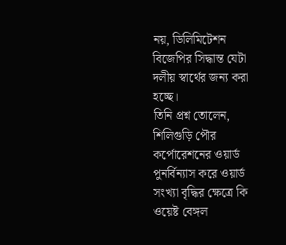নয়, ডিলিমিটেশন বিজেপির সিদ্ধান্ত যেটা দলীয় স্বার্থের জন্য করা হচ্ছে।
তিনি প্রশ্ন তোলেন, শিলিগুড়ি পৌর কর্পোরেশনের ওয়ার্ড পুনর্বিন্যাস করে ওয়ার্ড সংখ্যা বৃদ্ধির ক্ষেত্রে কি ওয়েষ্ট বেঙ্গল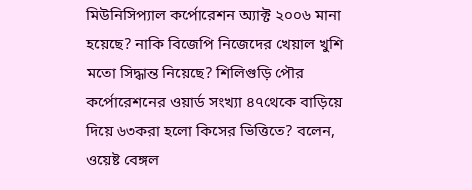মিউনিসিপ্যাল কর্পোরেশন অ্যাক্ট ২০০৬ মানা হয়েছে? নাকি বিজেপি নিজেদের খেয়াল খুশি মতো সিদ্ধান্ত নিয়েছে? শিলিগুড়ি পৌর কর্পোরেশনের ওয়ার্ড সংখ্যা ৪৭থেকে বাড়িয়ে দিয়ে ৬৩করা হলো কিসের ভিত্তিতে? বলেন, ওয়েষ্ট বেঙ্গল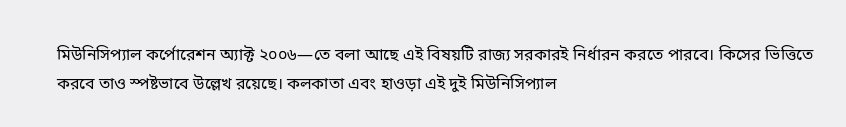মিউনিসিপ্যাল কর্পোরেশন অ্যাক্ট ২০০৬—তে বলা আছে এই বিষয়টি রাজ্য সরকারই নির্ধারন করতে পারবে। কিসের ভিত্তিতে করবে তাও স্পষ্টভাবে উল্লেখ রয়েছে। কলকাতা এবং হাওড়া এই দুই মিউনিসিপ্যাল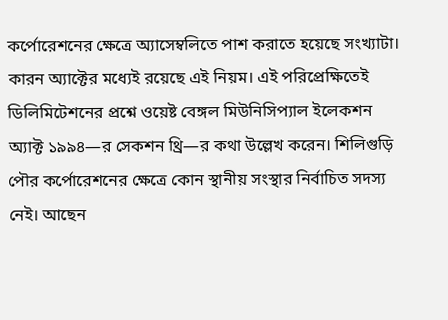কর্পোরেশনের ক্ষেত্রে অ্যাসেম্বলিতে পাশ করাতে হয়েছে সংখ্যাটা। কারন অ্যাক্টের মধ্যেই রয়েছে এই নিয়ম। এই পরিপ্রেক্ষিতেই ডিলিমিটেশনের প্রশ্নে ওয়েষ্ট বেঙ্গল মিউনিসিপ্যাল ইলেকশন অ্যাক্ট ১৯৯৪—র সেকশন থ্রি—র কথা উল্লেখ করেন। শিলিগুড়ি পৌর কর্পোরেশনের ক্ষেত্রে কোন স্থানীয় সংস্থার নির্বাচিত সদস্য নেই। আছেন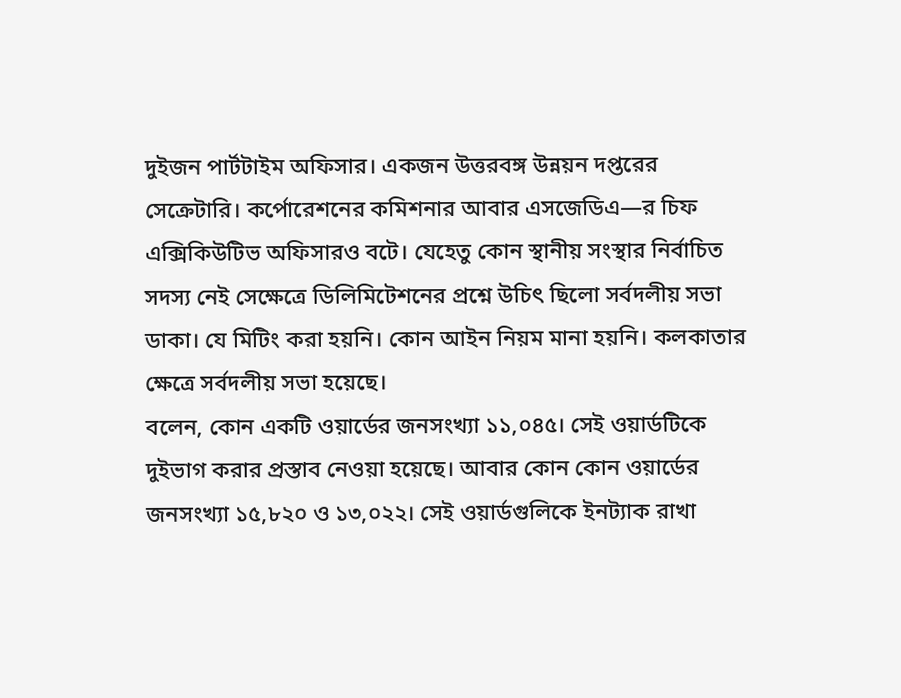দুইজন পার্টটাইম অফিসার। একজন উত্তরবঙ্গ উন্নয়ন দপ্তরের সেক্রেটারি। কর্পোরেশনের কমিশনার আবার এসজেডিএ—র চিফ এক্সিকিউটিভ অফিসারও বটে। যেহেতু কোন স্থানীয় সংস্থার নির্বাচিত সদস্য নেই সেক্ষেত্রে ডিলিমিটেশনের প্রশ্নে উচিৎ ছিলো সর্বদলীয় সভা ডাকা। যে মিটিং করা হয়নি। কোন আইন নিয়ম মানা হয়নি। কলকাতার ক্ষেত্রে সর্বদলীয় সভা হয়েছে।
বলেন, কোন একটি ওয়ার্ডের জনসংখ্যা ১১,০৪৫। সেই ওয়ার্ডটিকে দুইভাগ করার প্রস্তাব নেওয়া হয়েছে। আবার কোন কোন ওয়ার্ডের জনসংখ্যা ১৫,৮২০ ও ১৩,০২২। সেই ওয়ার্ডগুলিকে ইনট্যাক রাখা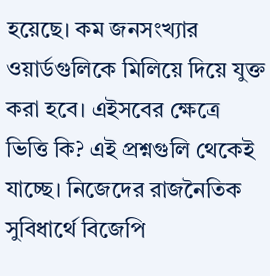হয়েছে। কম জনসংখ্যার ওয়ার্ডগুলিকে মিলিয়ে দিয়ে যুক্ত করা হবে। এইসবের ক্ষেত্রে ভিত্তি কি? এই প্রশ্নগুলি থেকেই যাচ্ছে। নিজেদের রাজনৈতিক সুবিধার্থে বিজেপি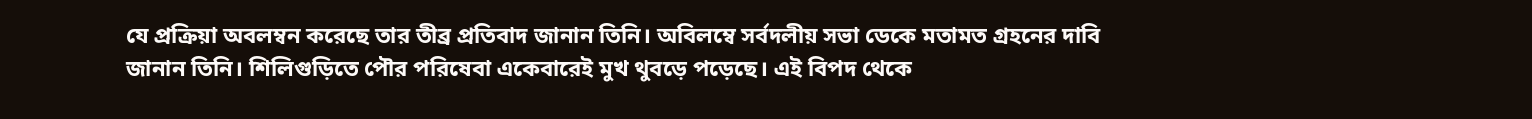যে প্রক্রিয়া অবলম্বন করেছে তার তীব্র প্রতিবাদ জানান তিনি। অবিলম্বে সর্বদলীয় সভা ডেকে মতামত গ্রহনের দাবি জানান তিনি। শিলিগুড়িতে পৌর পরিষেবা একেবারেই মুখ থুবড়ে পড়েছে। এই বিপদ থেকে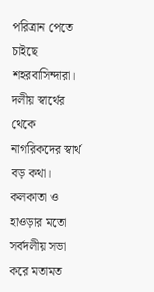পরিত্রান পেতে চাইছে শহরবাসিন্দারা। দলীয় স্বার্থের থেকে নাগরিকদের স্বার্থ বড় কথা। কলকাতা ও হাওড়ার মতো সর্বদলীয় সভা করে মতামত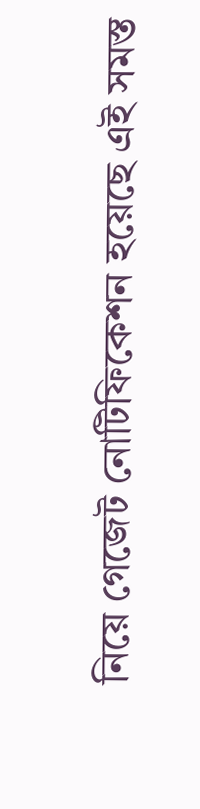নিয়ে গেজেট নোটিফিকেশন হয়েছে এই সমস্ত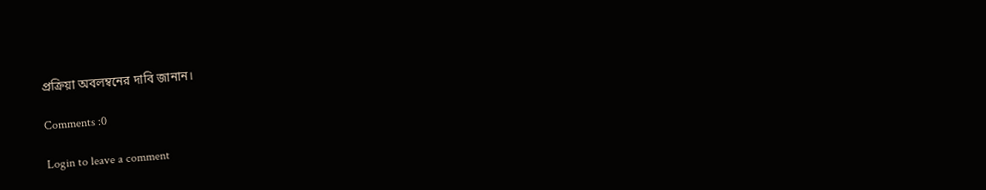প্রক্রিয়া অবলম্বনের দাবি জানান।

Comments :0

Login to leave a comment